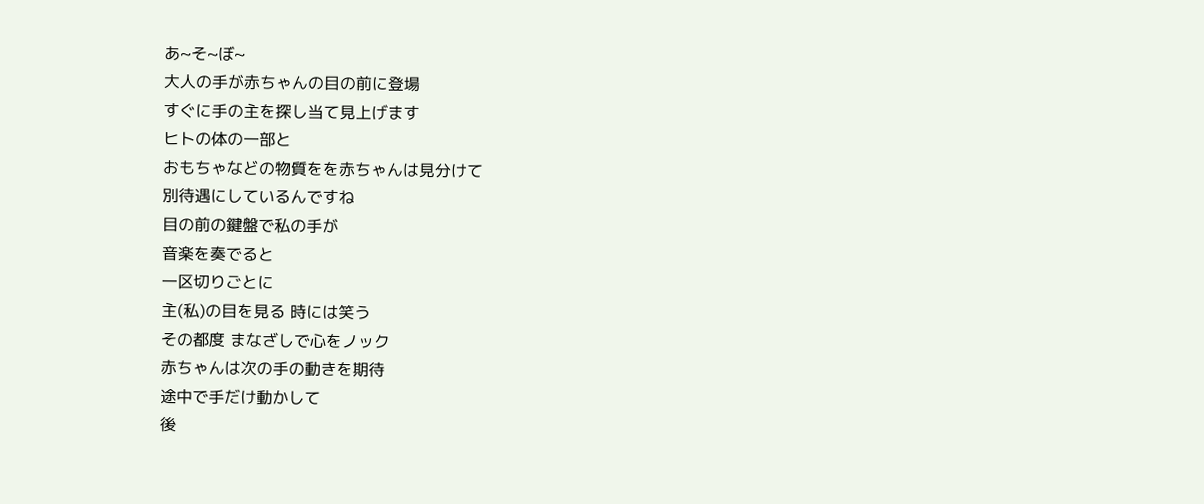あ~そ~ぼ~
大人の手が赤ちゃんの目の前に登場
すぐに手の主を探し当て見上げます
ヒトの体の一部と
おもちゃなどの物質をを赤ちゃんは見分けて
別待遇にしているんですね
目の前の鍵盤で私の手が
音楽を奏でると
一区切りごとに
主(私)の目を見る 時には笑う
その都度 まなざしで心をノック
赤ちゃんは次の手の動きを期待
途中で手だけ動かして
後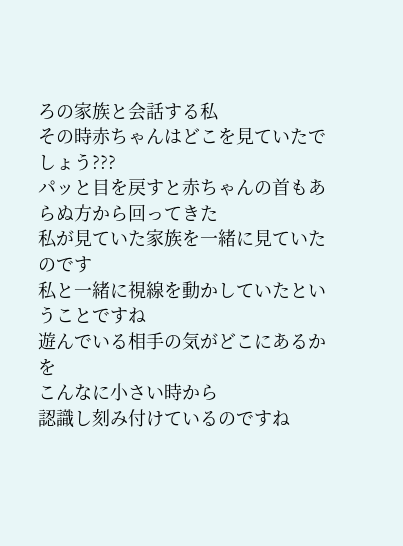ろの家族と会話する私
その時赤ちゃんはどこを見ていたでしょう???
パッと目を戻すと赤ちゃんの首もあらぬ方から回ってきた
私が見ていた家族を一緒に見ていたのです
私と一緒に視線を動かしていたということですね
遊んでいる相手の気がどこにあるかを
こんなに小さい時から
認識し刻み付けているのですね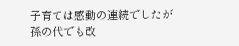子育ては感動の連続でしたが
孫の代でも改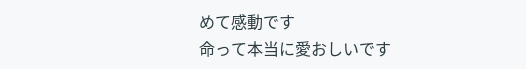めて感動です
命って本当に愛おしいです